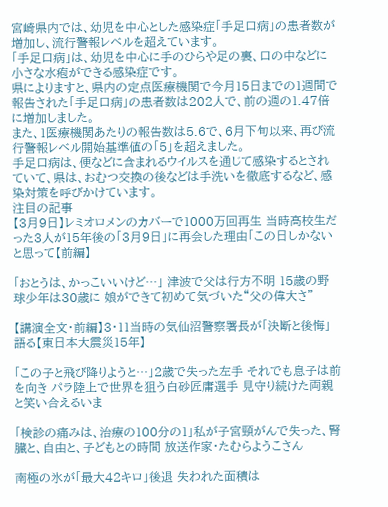宮崎県内では、幼児を中心とした感染症「手足口病」の患者数が増加し、流行警報レベルを超えています。
「手足口病」は、幼児を中心に手のひらや足の裏、口の中などに小さな水疱ができる感染症です。
県によりますと、県内の定点医療機関で今月15日までの1週間で報告された「手足口病」の患者数は202人で、前の週の1.47倍に増加しました。
また、1医療機関あたりの報告数は5.6で、6月下旬以来、再び流行警報レベル開始基準値の「5」を超えました。
手足口病は、便などに含まれるウイルスを通じて感染するとされていて、県は、おむつ交換の後などは手洗いを徹底するなど、感染対策を呼びかけています。
注目の記事
【3月9日】レミオロメンのカバーで1000万回再生 当時高校生だった3人が15年後の「3月9日」に再会した理由「この日しかないと思って【前編】

「おとうは、かっこいいけど…」 津波で父は行方不明 15歳の野球少年は30歳に 娘ができて初めて気づいた“父の偉大さ”

【講演全文・前編】3・11当時の気仙沼警察署長が「決断と後悔」語る【東日本大震災15年】

「この子と飛び降りようと…」2歳で失った左手 それでも息子は前を向き パラ陸上で世界を狙う白砂匠庸選手 見守り続けた両親と笑い合えるいま

「検診の痛みは、治療の100分の1」私が子宮頸がんで失った、腎臓と、自由と、子どもとの時間 放送作家・たむらようこさん

南極の氷が「最大42キロ」後退 失われた面積は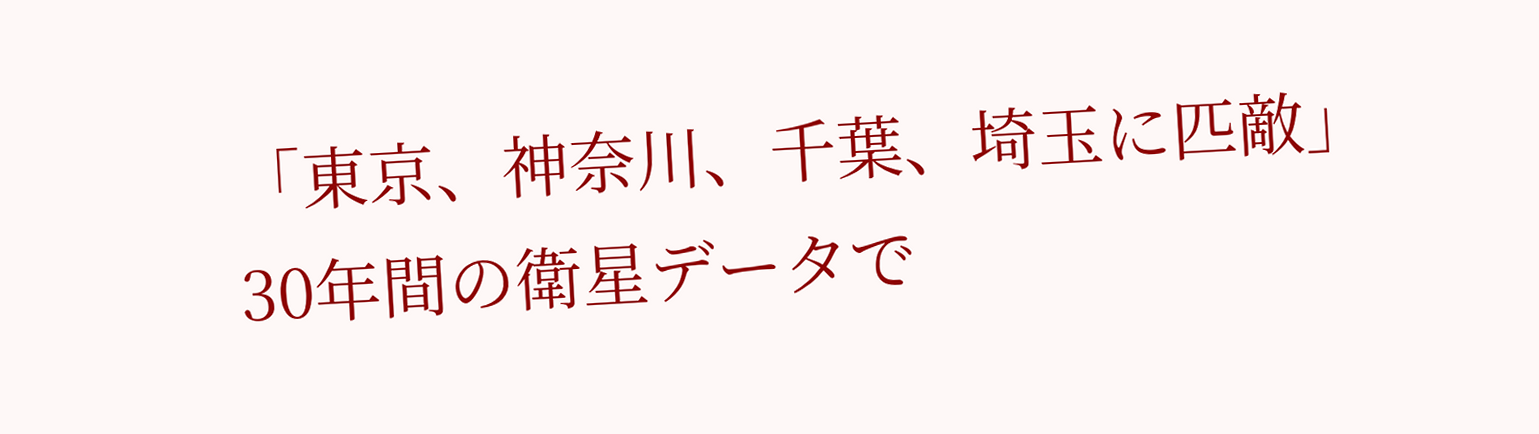「東京、神奈川、千葉、埼玉に匹敵」30年間の衛星データで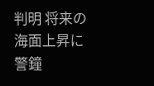判明 将来の海面上昇に警鐘